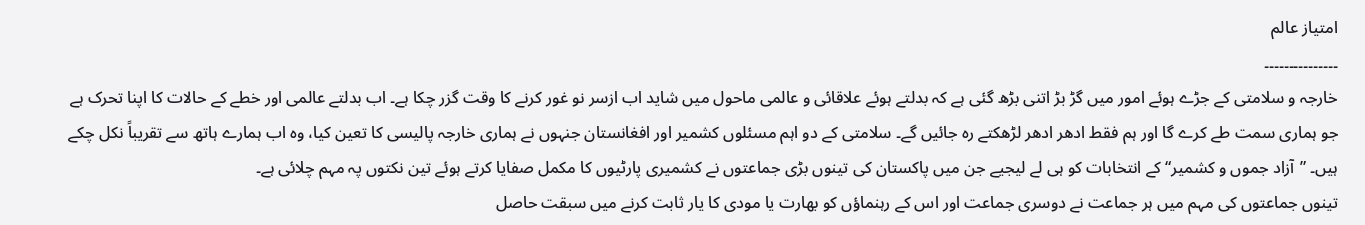امتیاز عالم
۔۔۔۔۔۔۔۔۔۔۔۔۔۔۔
خارجہ و سلامتی کے جڑے ہوئے امور میں گڑ بڑ اتنی بڑھ گئی ہے کہ بدلتے ہوئے علاقائی و عالمی ماحول میں شاید اب ازسر نو غور کرنے کا وقت گزر چکا ہے۔ اب بدلتے عالمی اور خطے کے حالات کا اپنا تحرک ہے جو ہماری سمت طے کرے گا اور ہم فقط ادھر ادھر لڑھکتے رہ جائیں گے۔ سلامتی کے دو اہم مسئلوں کشمیر اور افغانستان جنہوں نے ہماری خارجہ پالیسی کا تعین کیا، وہ اب ہمارے ہاتھ سے تقریباً نکل چکے ہیں۔ ”آزاد جموں و کشمیر“ کے انتخابات کو ہی لے لیجیے جن میں پاکستان کی تینوں بڑی جماعتوں نے کشمیری پارٹیوں کا مکمل صفایا کرتے ہوئے تین نکتوں پہ مہم چلائی ہے۔
تینوں جماعتوں کی مہم میں ہر جماعت نے دوسری جماعت اور اس کے رہنماؤں کو بھارت یا مودی کا یار ثابت کرنے میں سبقت حاصل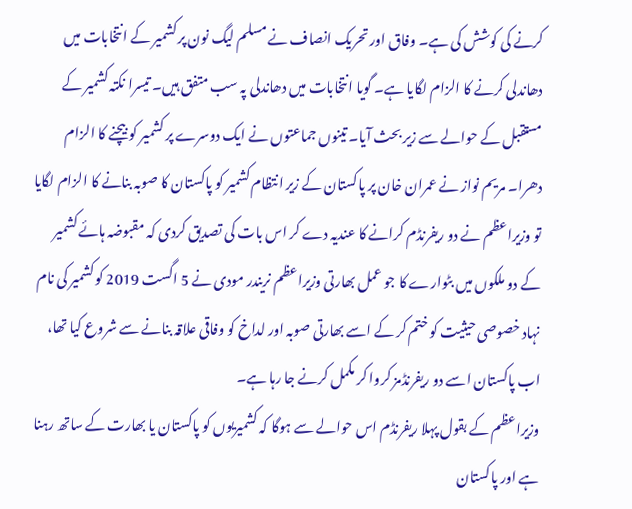کرنے کی کوشش کی ہے۔ وفاق اور تحریک انصاف نے مسلم لیگ نون پر کشمیر کے انتخابات میں دھاندلی کرنے کا الزام لگایا ہے۔ گویا انتخابات میں دھاندلی پہ سب متفق ہیں۔ تیسرا نکتہ کشمیر کے مستقبل کے حوالے سے زیر بحث آیا۔ تینوں جماعتوں نے ایک دوسرے پر کشمیر کو بیچنے کا الزام دھرا۔ مریم نواز نے عمران خان پر پاکستان کے زیر انتظام کشمیر کو پاکستان کا صوبہ بنانے کا الزام لگایا تو وزیراعظم نے دو ریفرنڈم کرانے کا عندیہ دے کر اس بات کی تصدیق کردی کہ مقبوضہ ہائے کشمیر کے دو ملکوں میں بٹوارے کا جو عمل بھارتی وزیراعظم نریندر مودی نے 5 اگست 2019 کو کشمیر کی نام نہاد خصوصی حیثیت کو ختم کر کے اسے بھارتی صوبہ اور لداخ کو وفاقی علاقہ بنانے سے شروع کیا تھا، اب پاکستان اسے دو ریفرنڈمز کروا کر مکمل کرنے جا رہا ہے۔
وزیراعظم کے بقول پہلا ریفرنڈم اس حوالے سے ہوگا کہ کشمیریوں کو پاکستان یا بھارت کے ساتھ رہنا ہے اور پاکستان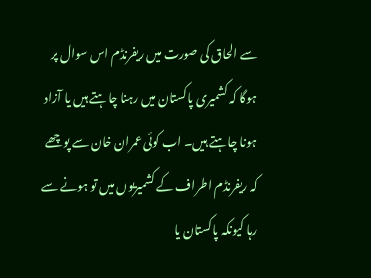سے الحاق کی صورت میں ریفرنڈم اس سوال پر ہوگا کہ کشمیری پاکستان میں رہنا چاہتے ہیں یا آزاد ہونا چاہتے ہیں۔ اب کوئی عمران خان سے پوچھے کہ ریفرنڈم اطراف کے کشمیریوں میں تو ہونے سے رہا کیونکہ پاکستان یا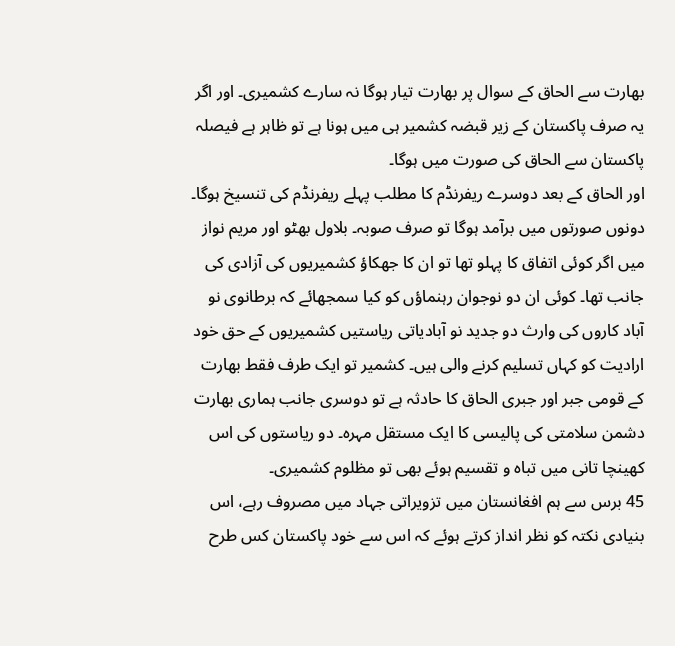بھارت سے الحاق کے سوال پر بھارت تیار ہوگا نہ سارے کشمیری۔ اور اگر یہ صرف پاکستان کے زیر قبضہ کشمیر ہی میں ہونا ہے تو ظاہر ہے فیصلہ پاکستان سے الحاق کی صورت میں ہوگا۔
اور الحاق کے بعد دوسرے ریفرنڈم کا مطلب پہلے ریفرنڈم کی تنسیخ ہوگا۔ دونوں صورتوں میں برآمد ہوگا تو صرف صوبہ۔ بلاول بھٹو اور مریم نواز میں اگر کوئی اتفاق کا پہلو تھا تو ان کا جھکاؤ کشمیریوں کی آزادی کی جانب تھا۔ کوئی ان دو نوجوان رہنماؤں کو کیا سمجھائے کہ برطانوی نو آباد کاروں کی وارث دو جدید نو آبادیاتی ریاستیں کشمیریوں کے حق خود ارادیت کو کہاں تسلیم کرنے والی ہیں۔ کشمیر تو ایک طرف فقط بھارت کے قومی جبر اور جبری الحاق کا حادثہ ہے تو دوسری جانب ہماری بھارت دشمن سلامتی کی پالیسی کا ایک مستقل مہرہ۔ دو ریاستوں کی اس کھینچا تانی میں تباہ و تقسیم ہوئے بھی تو مظلوم کشمیری۔
45 برس سے ہم افغانستان میں تزویراتی جہاد میں مصروف رہے، اس بنیادی نکتہ کو نظر انداز کرتے ہوئے کہ اس سے خود پاکستان کس طرح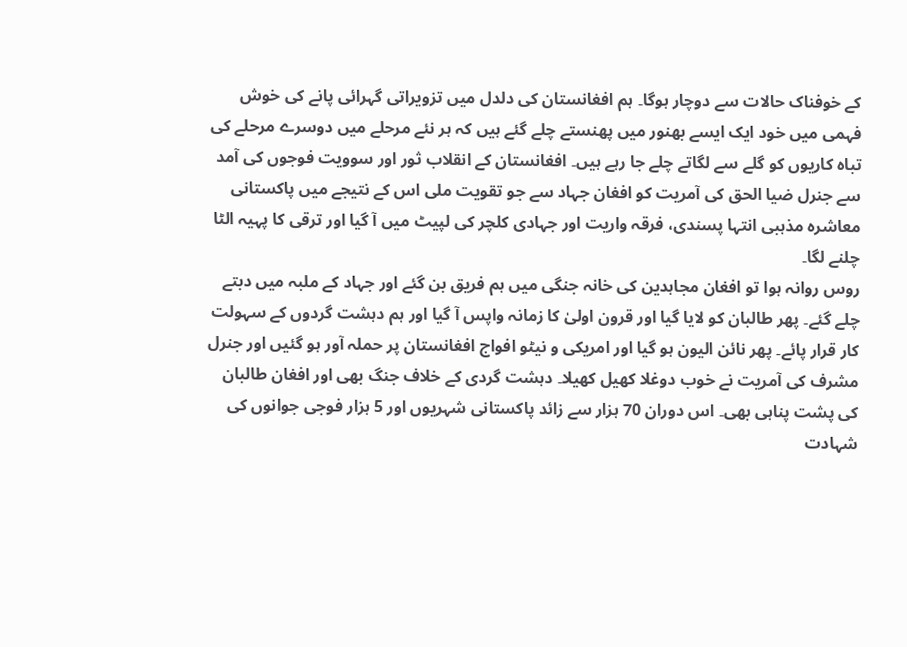کے خوفناک حالات سے دوچار ہوگا۔ ہم افغانستان کی دلدل میں تزویراتی گہرائی پانے کی خوش فہمی میں خود ایک ایسے بھنور میں پھنستے چلے گئے ہیں کہ ہر نئے مرحلے میں دوسرے مرحلے کی تباہ کاریوں کو گلے سے لگاتے چلے جا رہے ہیں۔ افغانستان کے انقلاب ثور اور سوویت فوجوں کی آمد سے جنرل ضیا الحق کی آمریت کو افغان جہاد سے جو تقویت ملی اس کے نتیجے میں پاکستانی معاشرہ مذہبی انتہا پسندی، فرقہ واریت اور جہادی کلچر کی لپیٹ میں آ گیا اور ترقی کا پہیہ الٹا چلنے لگا۔
روس روانہ ہوا تو افغان مجاہدین کی خانہ جنگی میں ہم فریق بن گئے اور جہاد کے ملبہ میں دبتے چلے گئے۔ پھر طالبان کو لایا گیا اور قرون اولیٰ کا زمانہ واپس آ گیا اور ہم دہشت گردوں کے سہولت کار قرار پائے۔ پھر نائن الیون ہو گیا اور امریکی و نیٹو افواج افغانستان پر حملہ آور ہو گئیں اور جنرل مشرف کی آمریت نے خوب دوغلا کھیل کھیلا۔ دہشت گردی کے خلاف جنگ بھی اور افغان طالبان کی پشت پناہی بھی۔ اس دوران 70 ہزار سے زائد پاکستانی شہریوں اور 5 ہزار فوجی جوانوں کی شہادت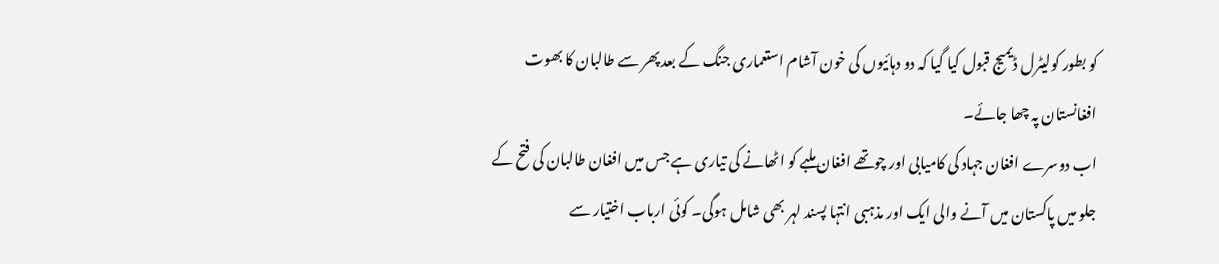کو بطور کولیٹرل ڈیمیج قبول کیا گیا کہ دو دہائیوں کی خون آشام استعماری جنگ کے بعد پھر سے طالبان کا بھوت افغانستان پہ چھا جائے۔
اب دوسرے افغان جہاد کی کامیابی اور چوتھے افغان ملبے کو اٹھانے کی تیاری ہے جس میں افغان طالبان کی فتح کے جلو میں پاکستان میں آنے والی ایک اور مذہبی انتہا پسند لہر بھی شامل ہوگی۔ کوئی ارباب اختیار سے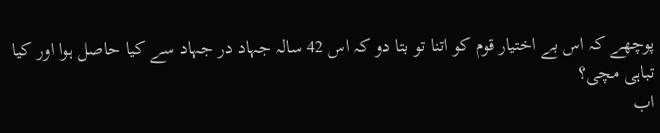پوچھے کہ اس بے اختیار قوم کو اتنا تو بتا دو کہ اس 42 سالہ جہاد در جہاد سے کیا حاصل ہوا اور کیا تباہی مچی؟
اب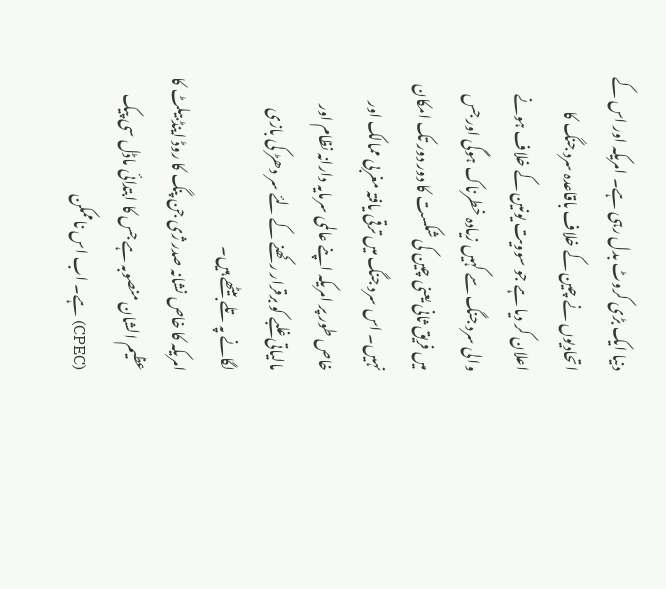دنیا ایک بڑی کروٹ بدل رہی ہے۔ امریکہ اور اس کے اتحادیوں نے چین کے خلاف باقاعدہ سرد جنگ کا اعلان کر دیا ہے جو سوویت یونین کے خلاف ہونے والی سرد جنگ سے کہیں زیادہ خطرناک ہوگی اور جس میں فریق ثانی یعنی چین کی شکست کا دور دور تک امکان نہیں۔ اس سرد جنگ میں ترقی یافتہ مغربی ممالک اور خاص طور پر امریکہ اپنے عالمی سرمایہ دارانہ نظام اور مالیاتی غلبے کو برقرار رکھنے کے لئے سر دھڑ کی بازی لگانے پہ تلے بیٹھے ہیں۔
امریکہ کا خاص نشانہ صدر ژی جن پنگ کا روڈ اینڈ بیلٹ کا عظیم الشان منصوبہ ہے جس کا ابتدائی ماڈل سی پیک (CPEC) ہے۔ اب اس ناممکن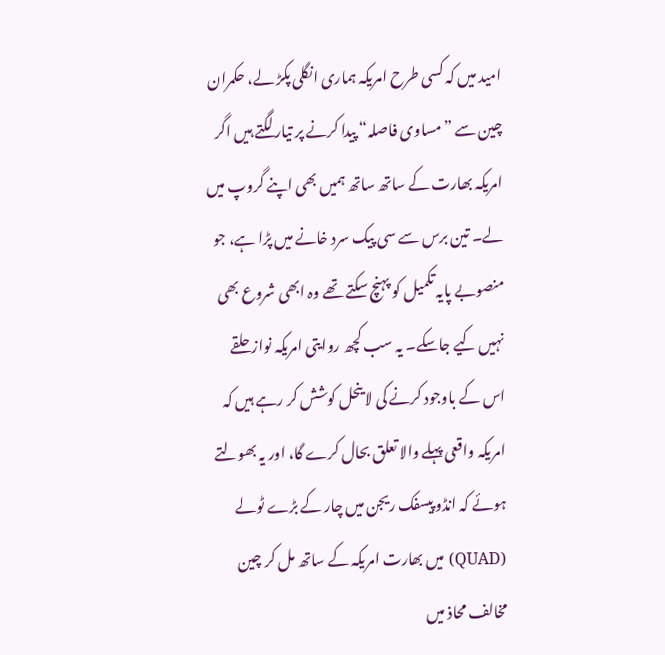امید میں کہ کسی طرح امریکہ ہماری انگلی پکڑ لے، حکمران چین سے ”مساوی فاصلہ“ پیدا کرنے پر تیار لگتے ہیں اگر امریکہ بھارت کے ساتھ ساتھ ہمیں بھی اپنے گروپ میں لے۔ تین برس سے سی پیک سرد خانے میں پڑا ہے، جو منصوبے پایہ تکمیل کو پہنچ سکتے تھے وہ ابھی شروع بھی نہیں کیے جاسکے۔ یہ سب کچھ روایتی امریکہ نواز حلقے اس کے باوجود کرنے کی لا ینحل کوشش کر رہے ہیں کہ امریکہ واقعی پہلے والا تعلق بحال کرے گا، اور یہ بھولتے ہوئے کہ انڈو پیسفک ریجن میں چار کے بڑے ٹولے (QUAD) میں بھارت امریکہ کے ساتھ مل کر چین مخالف محاذ میں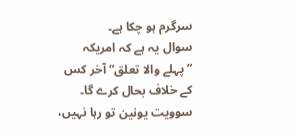سرگرم ہو چکا ہے۔
سوال یہ ہے کہ امریکہ ”پہلے والا تعلق“ آخر کس کے خلاف بحال کرے گا۔ سوویت یونین تو رہا نہیں،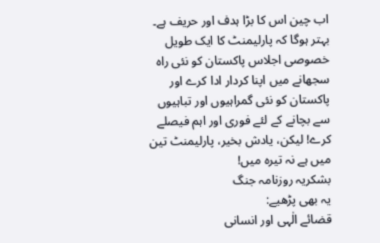اب چین اس کا بڑا ہدف اور حریف ہے۔ بہتر ہوگا کہ پارلیمنٹ کا ایک طویل خصوصی اجلاس پاکستان کو نئی راہ سجھانے میں اپنا کردار ادا کرے اور پاکستان کو نئی گمراہیوں اور تباہیوں سے بچانے کے لئے فوری اور اہم فیصلے کرے! لیکن، یادش بخیر، پارلیمنٹ تین میں ہے نہ تیرہ میں!
بشکریہ روزنامہ جنگ
یہ بھی پڑھیے:
قضائے الٰہی اور انسانی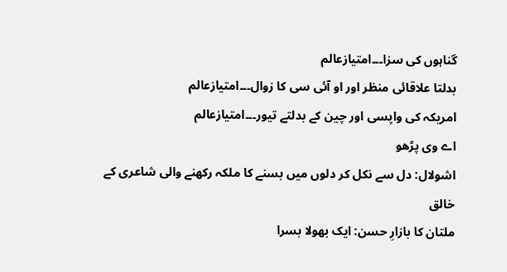گناہوں کی سزا۔۔۔امتیازعالم
بدلتا علاقائی منظر اور او آئی سی کا زوال۔۔۔امتیازعالم
امریکہ کی واپسی اور چین کے بدلتے تیور۔۔۔امتیازعالم
اے وی پڑھو
اشولال: دل سے نکل کر دلوں میں بسنے کا ملکہ رکھنے والی شاعری کے خالق
ملتان کا بازارِ حسن: ایک بھولا بسرا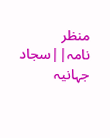منظر نامہ||سجاد جہانیہ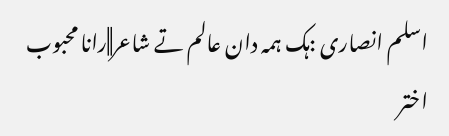اسلم انصاری :ہک ہمہ دان عالم تے شاعر||رانا محبوب اختر